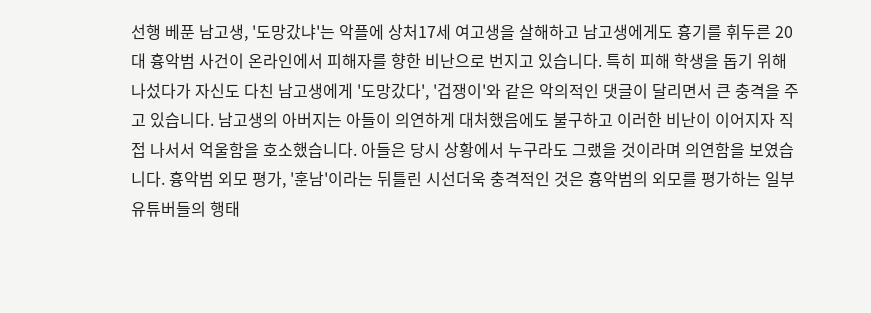선행 베푼 남고생, '도망갔냐'는 악플에 상처17세 여고생을 살해하고 남고생에게도 흉기를 휘두른 20대 흉악범 사건이 온라인에서 피해자를 향한 비난으로 번지고 있습니다. 특히 피해 학생을 돕기 위해 나섰다가 자신도 다친 남고생에게 '도망갔다', '겁쟁이'와 같은 악의적인 댓글이 달리면서 큰 충격을 주고 있습니다. 남고생의 아버지는 아들이 의연하게 대처했음에도 불구하고 이러한 비난이 이어지자 직접 나서서 억울함을 호소했습니다. 아들은 당시 상황에서 누구라도 그랬을 것이라며 의연함을 보였습니다. 흉악범 외모 평가, '훈남'이라는 뒤틀린 시선더욱 충격적인 것은 흉악범의 외모를 평가하는 일부 유튜버들의 행태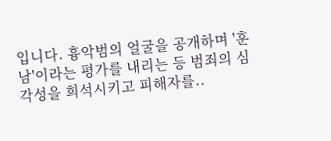입니다. 흉악범의 얼굴을 공개하며 '훈남'이라는 평가를 내리는 등 범죄의 심각성을 희석시키고 피해자를..